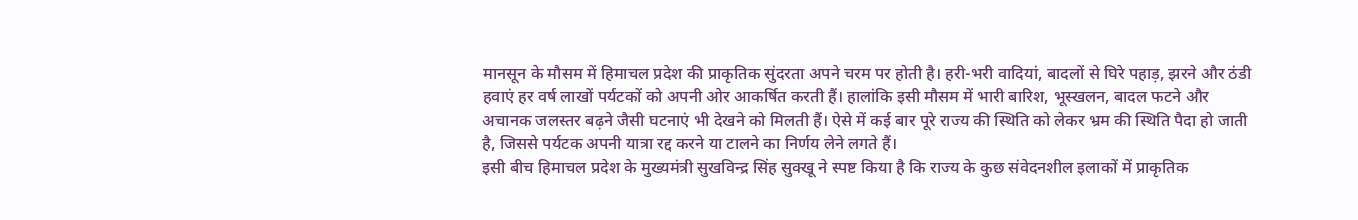मानसून के मौसम में हिमाचल प्रदेश की प्राकृतिक सुंदरता अपने चरम पर होती है। हरी-भरी वादियां, बादलों से घिरे पहाड़, झरने और ठंडी हवाएं हर वर्ष लाखों पर्यटकों को अपनी ओर आकर्षित करती हैं। हालांकि इसी मौसम में भारी बारिश, भूस्खलन, बादल फटने और अचानक जलस्तर बढ़ने जैसी घटनाएं भी देखने को मिलती हैं। ऐसे में कई बार पूरे राज्य की स्थिति को लेकर भ्रम की स्थिति पैदा हो जाती है, जिससे पर्यटक अपनी यात्रा रद्द करने या टालने का निर्णय लेने लगते हैं।
इसी बीच हिमाचल प्रदेश के मुख्यमंत्री सुखविन्द्र सिंह सुक्खू ने स्पष्ट किया है कि राज्य के कुछ संवेदनशील इलाकों में प्राकृतिक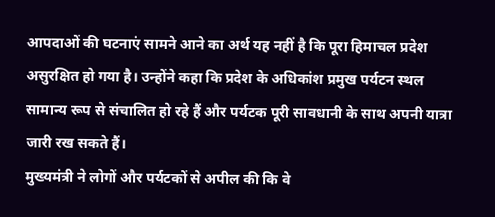आपदाओं की घटनाएं सामने आने का अर्थ यह नहीं है कि पूरा हिमाचल प्रदेश असुरक्षित हो गया है। उन्होंने कहा कि प्रदेश के अधिकांश प्रमुख पर्यटन स्थल सामान्य रूप से संचालित हो रहे हैं और पर्यटक पूरी सावधानी के साथ अपनी यात्रा जारी रख सकते हैं।
मुख्यमंत्री ने लोगों और पर्यटकों से अपील की कि वे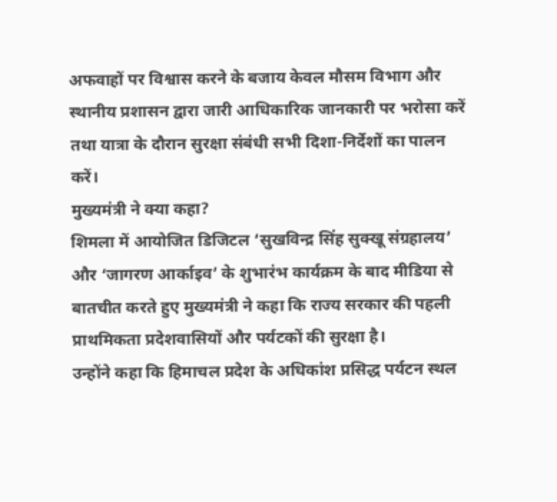अफवाहों पर विश्वास करने के बजाय केवल मौसम विभाग और स्थानीय प्रशासन द्वारा जारी आधिकारिक जानकारी पर भरोसा करें तथा यात्रा के दौरान सुरक्षा संबंधी सभी दिशा-निर्देशों का पालन करें।
मुख्यमंत्री ने क्या कहा?
शिमला में आयोजित डिजिटल ‘सुखविन्द्र सिंह सुक्खू संग्रहालय’ और ‘जागरण आर्काइव’ के शुभारंभ कार्यक्रम के बाद मीडिया से बातचीत करते हुए मुख्यमंत्री ने कहा कि राज्य सरकार की पहली प्राथमिकता प्रदेशवासियों और पर्यटकों की सुरक्षा है।
उन्होंने कहा कि हिमाचल प्रदेश के अधिकांश प्रसिद्ध पर्यटन स्थल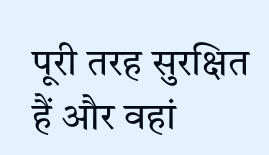पूरी तरह सुरक्षित हैं और वहां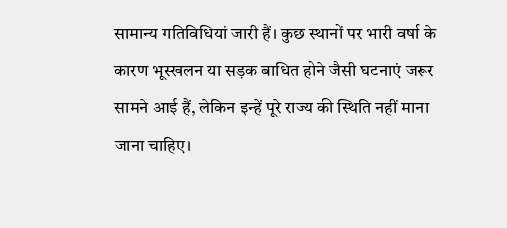सामान्य गतिविधियां जारी हैं। कुछ स्थानों पर भारी वर्षा के कारण भूस्खलन या सड़क बाधित होने जैसी घटनाएं जरूर सामने आई हैं, लेकिन इन्हें पूरे राज्य की स्थिति नहीं माना जाना चाहिए।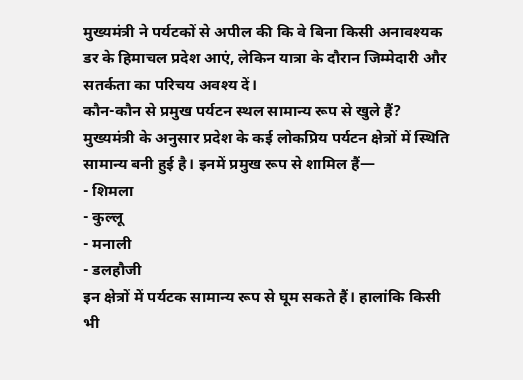मुख्यमंत्री ने पर्यटकों से अपील की कि वे बिना किसी अनावश्यक डर के हिमाचल प्रदेश आएं, लेकिन यात्रा के दौरान जिम्मेदारी और सतर्कता का परिचय अवश्य दें।
कौन-कौन से प्रमुख पर्यटन स्थल सामान्य रूप से खुले हैं?
मुख्यमंत्री के अनुसार प्रदेश के कई लोकप्रिय पर्यटन क्षेत्रों में स्थिति सामान्य बनी हुई है। इनमें प्रमुख रूप से शामिल हैं—
- शिमला
- कुल्लू
- मनाली
- डलहौजी
इन क्षेत्रों में पर्यटक सामान्य रूप से घूम सकते हैं। हालांकि किसी भी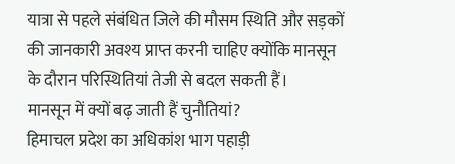यात्रा से पहले संबंधित जिले की मौसम स्थिति और सड़कों की जानकारी अवश्य प्राप्त करनी चाहिए क्योंकि मानसून के दौरान परिस्थितियां तेजी से बदल सकती हैं।
मानसून में क्यों बढ़ जाती हैं चुनौतियां?
हिमाचल प्रदेश का अधिकांश भाग पहाड़ी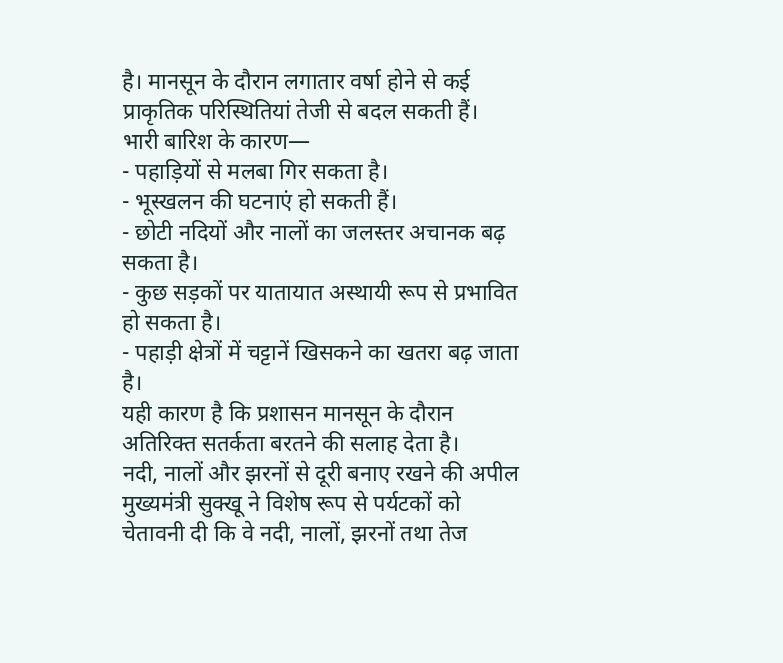है। मानसून के दौरान लगातार वर्षा होने से कई प्राकृतिक परिस्थितियां तेजी से बदल सकती हैं।
भारी बारिश के कारण—
- पहाड़ियों से मलबा गिर सकता है।
- भूस्खलन की घटनाएं हो सकती हैं।
- छोटी नदियों और नालों का जलस्तर अचानक बढ़ सकता है।
- कुछ सड़कों पर यातायात अस्थायी रूप से प्रभावित हो सकता है।
- पहाड़ी क्षेत्रों में चट्टानें खिसकने का खतरा बढ़ जाता है।
यही कारण है कि प्रशासन मानसून के दौरान अतिरिक्त सतर्कता बरतने की सलाह देता है।
नदी, नालों और झरनों से दूरी बनाए रखने की अपील
मुख्यमंत्री सुक्खू ने विशेष रूप से पर्यटकों को चेतावनी दी कि वे नदी, नालों, झरनों तथा तेज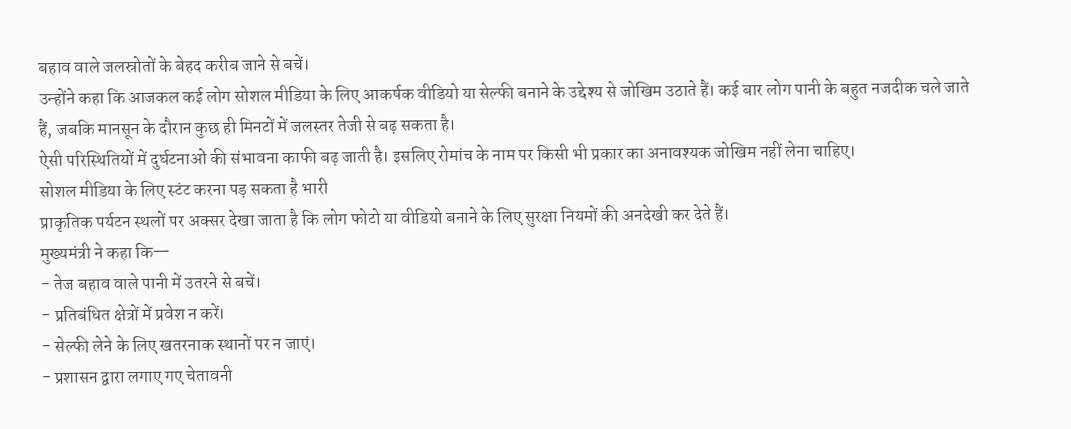बहाव वाले जलस्रोतों के बेहद करीब जाने से बचें।
उन्होंने कहा कि आजकल कई लोग सोशल मीडिया के लिए आकर्षक वीडियो या सेल्फी बनाने के उद्देश्य से जोखिम उठाते हैं। कई बार लोग पानी के बहुत नजदीक चले जाते हैं, जबकि मानसून के दौरान कुछ ही मिनटों में जलस्तर तेजी से बढ़ सकता है।
ऐसी परिस्थितियों में दुर्घटनाओं की संभावना काफी बढ़ जाती है। इसलिए रोमांच के नाम पर किसी भी प्रकार का अनावश्यक जोखिम नहीं लेना चाहिए।
सोशल मीडिया के लिए स्टंट करना पड़ सकता है भारी
प्राकृतिक पर्यटन स्थलों पर अक्सर देखा जाता है कि लोग फोटो या वीडियो बनाने के लिए सुरक्षा नियमों की अनदेखी कर देते हैं।
मुख्यमंत्री ने कहा कि—
- तेज बहाव वाले पानी में उतरने से बचें।
- प्रतिबंधित क्षेत्रों में प्रवेश न करें।
- सेल्फी लेने के लिए खतरनाक स्थानों पर न जाएं।
- प्रशासन द्वारा लगाए गए चेतावनी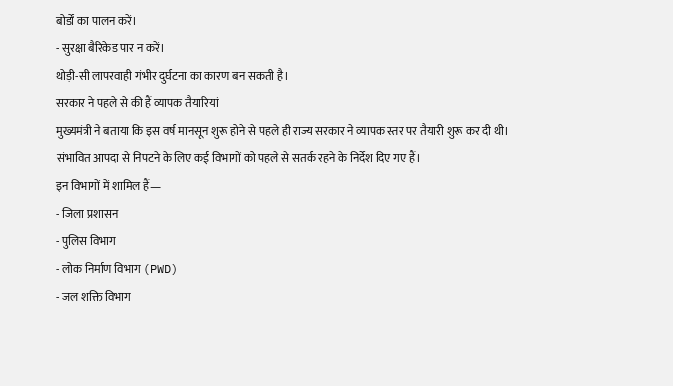बोर्डों का पालन करें।
- सुरक्षा बैरिकेड पार न करें।
थोड़ी-सी लापरवाही गंभीर दुर्घटना का कारण बन सकती है।
सरकार ने पहले से की हैं व्यापक तैयारियां
मुख्यमंत्री ने बताया कि इस वर्ष मानसून शुरू होने से पहले ही राज्य सरकार ने व्यापक स्तर पर तैयारी शुरू कर दी थी।
संभावित आपदा से निपटने के लिए कई विभागों को पहले से सतर्क रहने के निर्देश दिए गए हैं।
इन विभागों में शामिल हैं—
- जिला प्रशासन
- पुलिस विभाग
- लोक निर्माण विभाग (PWD)
- जल शक्ति विभाग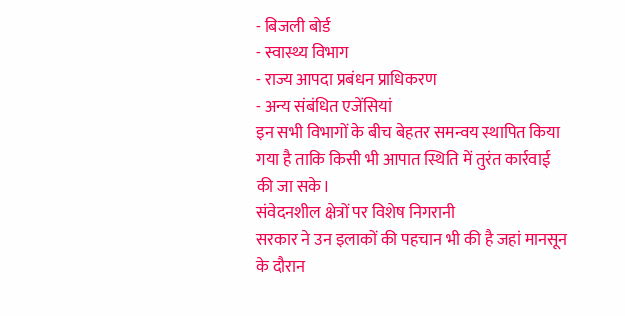- बिजली बोर्ड
- स्वास्थ्य विभाग
- राज्य आपदा प्रबंधन प्राधिकरण
- अन्य संबंधित एजेंसियां
इन सभी विभागों के बीच बेहतर समन्वय स्थापित किया गया है ताकि किसी भी आपात स्थिति में तुरंत कार्रवाई की जा सके।
संवेदनशील क्षेत्रों पर विशेष निगरानी
सरकार ने उन इलाकों की पहचान भी की है जहां मानसून के दौरान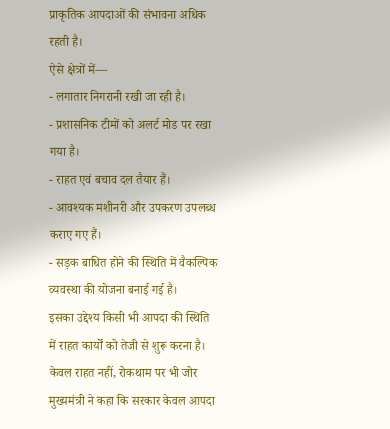प्राकृतिक आपदाओं की संभावना अधिक रहती है।
ऐसे क्षेत्रों में—
- लगातार निगरानी रखी जा रही है।
- प्रशासनिक टीमों को अलर्ट मोड पर रखा गया है।
- राहत एवं बचाव दल तैयार हैं।
- आवश्यक मशीनरी और उपकरण उपलब्ध कराए गए हैं।
- सड़क बाधित होने की स्थिति में वैकल्पिक व्यवस्था की योजना बनाई गई है।
इसका उद्देश्य किसी भी आपदा की स्थिति में राहत कार्यों को तेजी से शुरू करना है।
केवल राहत नहीं, रोकथाम पर भी जोर
मुख्यमंत्री ने कहा कि सरकार केवल आपदा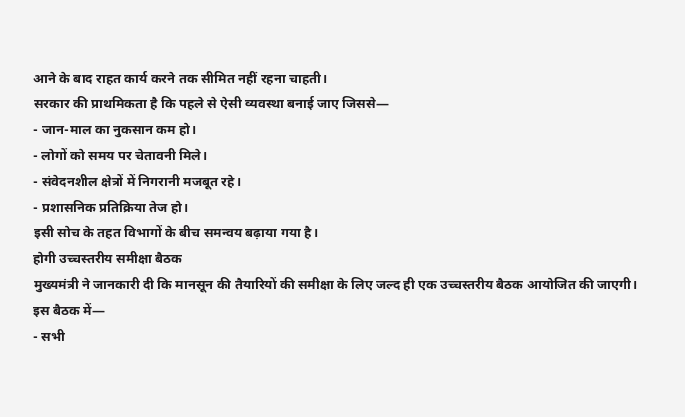आने के बाद राहत कार्य करने तक सीमित नहीं रहना चाहती।
सरकार की प्राथमिकता है कि पहले से ऐसी व्यवस्था बनाई जाए जिससे—
- जान-माल का नुकसान कम हो।
- लोगों को समय पर चेतावनी मिले।
- संवेदनशील क्षेत्रों में निगरानी मजबूत रहे।
- प्रशासनिक प्रतिक्रिया तेज हो।
इसी सोच के तहत विभागों के बीच समन्वय बढ़ाया गया है।
होगी उच्चस्तरीय समीक्षा बैठक
मुख्यमंत्री ने जानकारी दी कि मानसून की तैयारियों की समीक्षा के लिए जल्द ही एक उच्चस्तरीय बैठक आयोजित की जाएगी।
इस बैठक में—
- सभी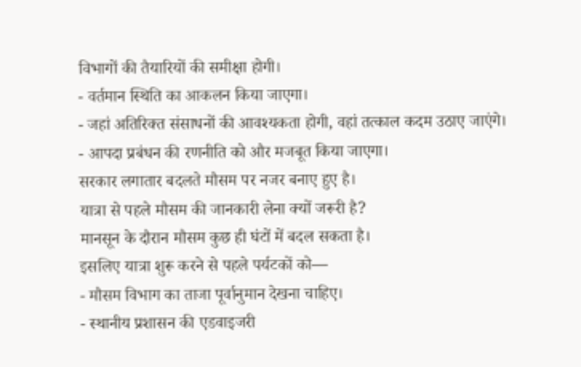विभागों की तैयारियों की समीक्षा होगी।
- वर्तमान स्थिति का आकलन किया जाएगा।
- जहां अतिरिक्त संसाधनों की आवश्यकता होगी, वहां तत्काल कदम उठाए जाएंगे।
- आपदा प्रबंधन की रणनीति को और मजबूत किया जाएगा।
सरकार लगातार बदलते मौसम पर नजर बनाए हुए है।
यात्रा से पहले मौसम की जानकारी लेना क्यों जरूरी है?
मानसून के दौरान मौसम कुछ ही घंटों में बदल सकता है।
इसलिए यात्रा शुरू करने से पहले पर्यटकों को—
- मौसम विभाग का ताजा पूर्वानुमान देखना चाहिए।
- स्थानीय प्रशासन की एडवाइजरी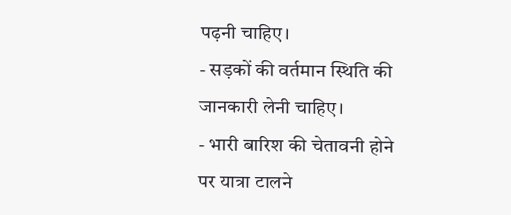पढ़नी चाहिए।
- सड़कों की वर्तमान स्थिति की जानकारी लेनी चाहिए।
- भारी बारिश की चेतावनी होने पर यात्रा टालने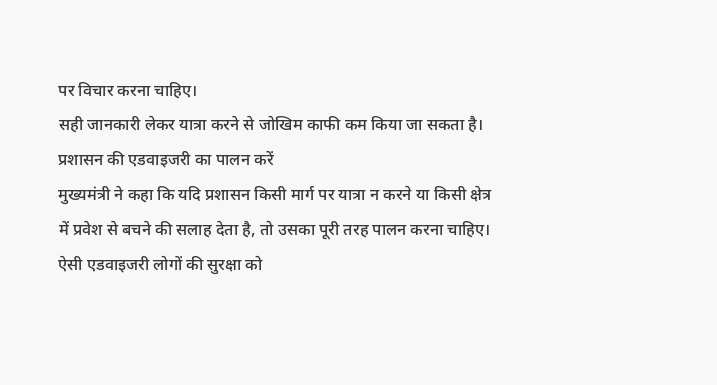पर विचार करना चाहिए।
सही जानकारी लेकर यात्रा करने से जोखिम काफी कम किया जा सकता है।
प्रशासन की एडवाइजरी का पालन करें
मुख्यमंत्री ने कहा कि यदि प्रशासन किसी मार्ग पर यात्रा न करने या किसी क्षेत्र में प्रवेश से बचने की सलाह देता है, तो उसका पूरी तरह पालन करना चाहिए।
ऐसी एडवाइजरी लोगों की सुरक्षा को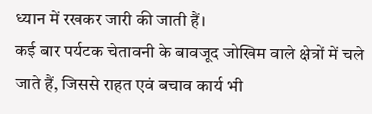ध्यान में रखकर जारी की जाती हैं।
कई बार पर्यटक चेतावनी के बावजूद जोखिम वाले क्षेत्रों में चले जाते हैं, जिससे राहत एवं बचाव कार्य भी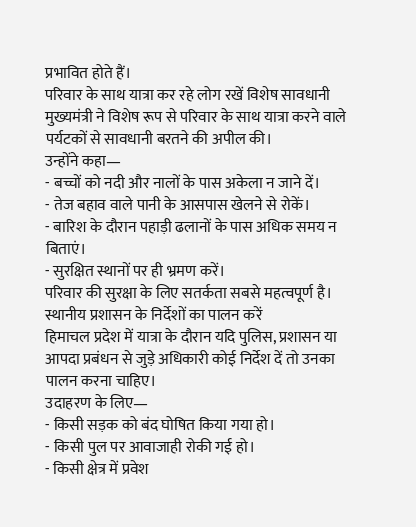प्रभावित होते हैं।
परिवार के साथ यात्रा कर रहे लोग रखें विशेष सावधानी
मुख्यमंत्री ने विशेष रूप से परिवार के साथ यात्रा करने वाले पर्यटकों से सावधानी बरतने की अपील की।
उन्होंने कहा—
- बच्चों को नदी और नालों के पास अकेला न जाने दें।
- तेज बहाव वाले पानी के आसपास खेलने से रोकें।
- बारिश के दौरान पहाड़ी ढलानों के पास अधिक समय न बिताएं।
- सुरक्षित स्थानों पर ही भ्रमण करें।
परिवार की सुरक्षा के लिए सतर्कता सबसे महत्वपूर्ण है।
स्थानीय प्रशासन के निर्देशों का पालन करें
हिमाचल प्रदेश में यात्रा के दौरान यदि पुलिस, प्रशासन या आपदा प्रबंधन से जुड़े अधिकारी कोई निर्देश दें तो उनका पालन करना चाहिए।
उदाहरण के लिए—
- किसी सड़क को बंद घोषित किया गया हो।
- किसी पुल पर आवाजाही रोकी गई हो।
- किसी क्षेत्र में प्रवेश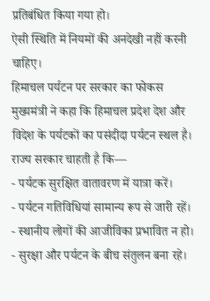प्रतिबंधित किया गया हो।
ऐसी स्थिति में नियमों की अनदेखी नहीं करनी चाहिए।
हिमाचल पर्यटन पर सरकार का फोकस
मुख्यमंत्री ने कहा कि हिमाचल प्रदेश देश और विदेश के पर्यटकों का पसंदीदा पर्यटन स्थल है।
राज्य सरकार चाहती है कि—
- पर्यटक सुरक्षित वातावरण में यात्रा करें।
- पर्यटन गतिविधियां सामान्य रूप से जारी रहें।
- स्थानीय लोगों की आजीविका प्रभावित न हो।
- सुरक्षा और पर्यटन के बीच संतुलन बना रहे।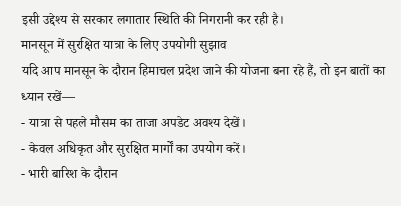इसी उद्देश्य से सरकार लगातार स्थिति की निगरानी कर रही है।
मानसून में सुरक्षित यात्रा के लिए उपयोगी सुझाव
यदि आप मानसून के दौरान हिमाचल प्रदेश जाने की योजना बना रहे हैं, तो इन बातों का ध्यान रखें—
- यात्रा से पहले मौसम का ताजा अपडेट अवश्य देखें।
- केवल अधिकृत और सुरक्षित मार्गों का उपयोग करें।
- भारी बारिश के दौरान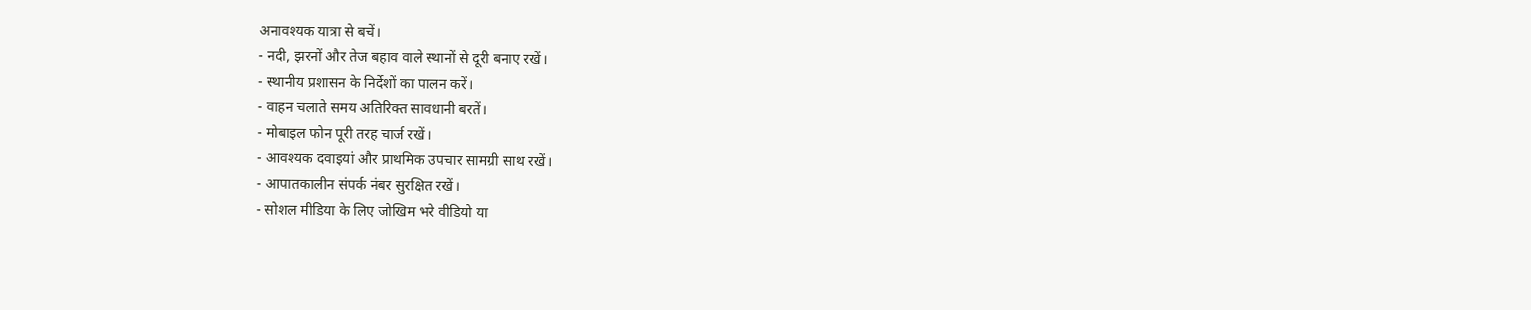अनावश्यक यात्रा से बचें।
- नदी, झरनों और तेज बहाव वाले स्थानों से दूरी बनाए रखें।
- स्थानीय प्रशासन के निर्देशों का पालन करें।
- वाहन चलाते समय अतिरिक्त सावधानी बरतें।
- मोबाइल फोन पूरी तरह चार्ज रखें।
- आवश्यक दवाइयां और प्राथमिक उपचार सामग्री साथ रखें।
- आपातकालीन संपर्क नंबर सुरक्षित रखें।
- सोशल मीडिया के लिए जोखिम भरे वीडियो या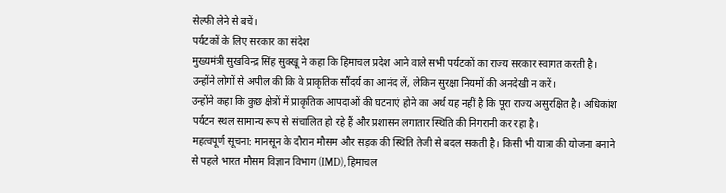सेल्फी लेने से बचें।
पर्यटकों के लिए सरकार का संदेश
मुख्यमंत्री सुखविन्द्र सिंह सुक्खू ने कहा कि हिमाचल प्रदेश आने वाले सभी पर्यटकों का राज्य सरकार स्वागत करती है। उन्होंने लोगों से अपील की कि वे प्राकृतिक सौंदर्य का आनंद लें, लेकिन सुरक्षा नियमों की अनदेखी न करें।
उन्होंने कहा कि कुछ क्षेत्रों में प्राकृतिक आपदाओं की घटनाएं होने का अर्थ यह नहीं है कि पूरा राज्य असुरक्षित है। अधिकांश पर्यटन स्थल सामान्य रूप से संचालित हो रहे हैं और प्रशासन लगातार स्थिति की निगरानी कर रहा है।
महत्वपूर्ण सूचना: मानसून के दौरान मौसम और सड़क की स्थिति तेजी से बदल सकती है। किसी भी यात्रा की योजना बनाने से पहले भारत मौसम विज्ञान विभाग (IMD), हिमाचल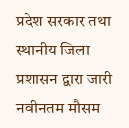प्रदेश सरकार तथा स्थानीय जिला प्रशासन द्वारा जारी नवीनतम मौसम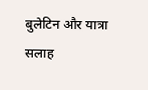बुलेटिन और यात्रा सलाह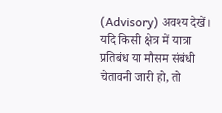(Advisory) अवश्य देखें। यदि किसी क्षेत्र में यात्रा प्रतिबंध या मौसम संबंधी चेतावनी जारी हो, तो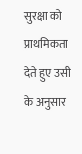सुरक्षा को प्राथमिकता देते हुए उसी के अनुसार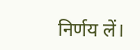निर्णय लें।